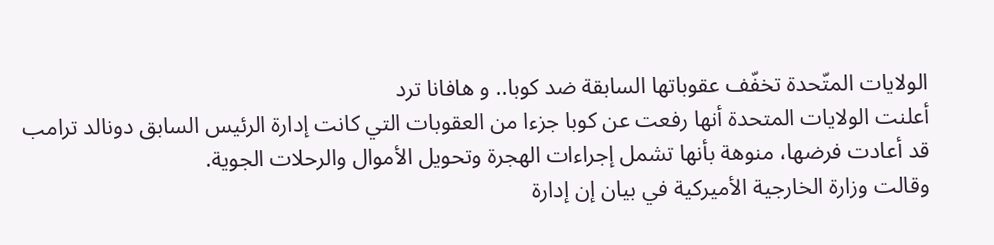الولايات المتّحدة تخفّف عقوباتها السابقة ضد كوبا.. و هافانا ترد
أعلنت الولايات المتحدة أنها رفعت عن كوبا جزءا من العقوبات التي كانت إدارة الرئيس السابق دونالد ترامب قد أعادت فرضها، منوهة بأنها تشمل إجراءات الهجرة وتحويل الأموال والرحلات الجوية.
وقالت وزارة الخارجية الأميركية في بيان إن إدارة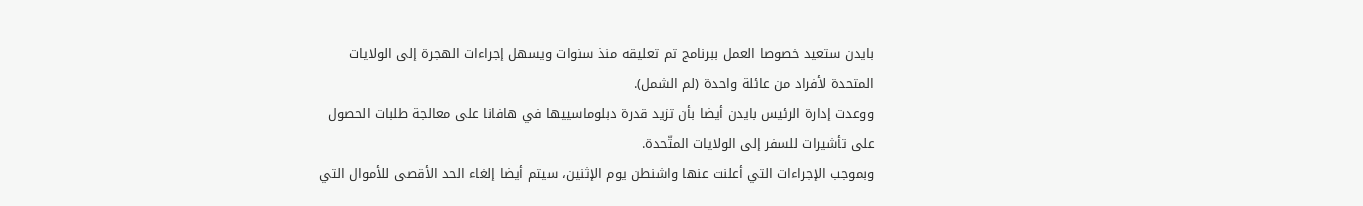بايدن ستعيد خصوصا العمل ببرنامج تم تعليقه منذ سنوات ويسهل إجراءات الهجرة إلى الولايات المتحدة لأفراد من عائلة واحدة (لم الشمل).
ووعدت إدارة الرئيس بايدن أيضا بأن تزيد قدرة دبلوماسييها في هافانا على معالجة طلبات الحصول على تأشيرات للسفر إلى الولايات المتّحدة.
وبموجب الإجراءات التي أعلنت عنها واشنطن يوم الإثنين، سيتم أيضا إلغاء الحد الأقصى للأموال التي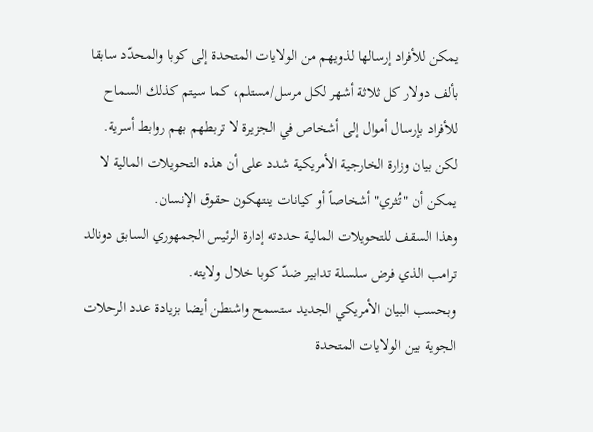يمكن للأفراد إرسالها لذويهم من الولايات المتحدة إلى كوبا والمحدّد سابقا بألف دولار كل ثلاثة أشهر لكل مرسل/مستلم، كما سيتم كذلك السماح للأفراد بإرسال أموال إلى أشخاص في الجزيرة لا تربطهم بهم روابط أسرية.
لكن بيان وزارة الخارجية الأمريكية شدد على أن هذه التحويلات المالية لا يمكن أن "تُثري" أشخاصاً أو كيانات ينتهكون حقوق الإنسان.
وهذا السقف للتحويلات المالية حددته إدارة الرئيس الجمهوري السابق دونالد ترامب الذي فرض سلسلة تدابير ضدّ كوبا خلال ولايته.
وبحسب البيان الأمريكي الجديد ستسمح واشنطن أيضا بزيادة عدد الرحلات الجوية بين الولايات المتحدة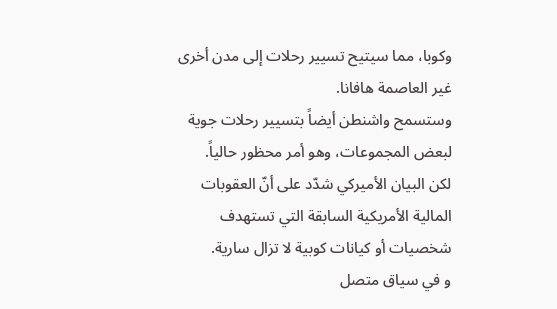وكوبا، مما سيتيح تسيير رحلات إلى مدن أخرى غير العاصمة هافانا.
وستسمح واشنطن أيضاً بتسيير رحلات جوية لبعض المجموعات، وهو أمر محظور حالياً.
لكن البيان الأميركي شدّد على أنّ العقوبات المالية الأمريكية السابقة التي تستهدف شخصيات أو كيانات كوبية لا تزال سارية.
و في سياق متصل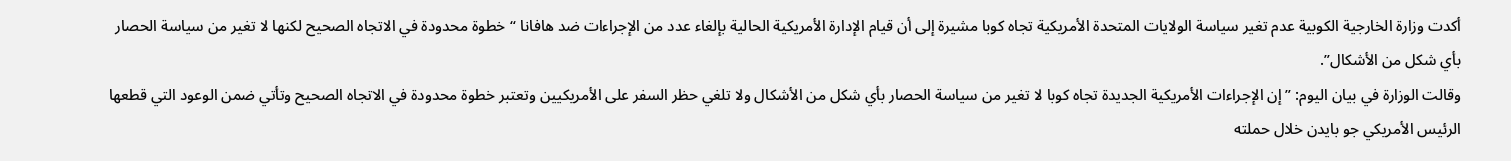أكدت وزارة الخارجية الكوبية عدم تغير سياسة الولايات المتحدة الأمريكية تجاه كوبا مشيرة إلى أن قيام الإدارة الأمريكية الحالية بإلغاء عدد من الإجراءات ضد هافانا “خطوة محدودة في الاتجاه الصحيح لكنها لا تغير من سياسة الحصار بأي شكل من الأشكال”.
وقالت الوزارة في بيان اليوم: ” إن الإجراءات الأمريكية الجديدة تجاه كوبا لا تغير من سياسة الحصار بأي شكل من الأشكال ولا تلغي حظر السفر على الأمريكيين وتعتبر خطوة محدودة في الاتجاه الصحيح وتأتي ضمن الوعود التي قطعها الرئيس الأمريكي جو بايدن خلال حملته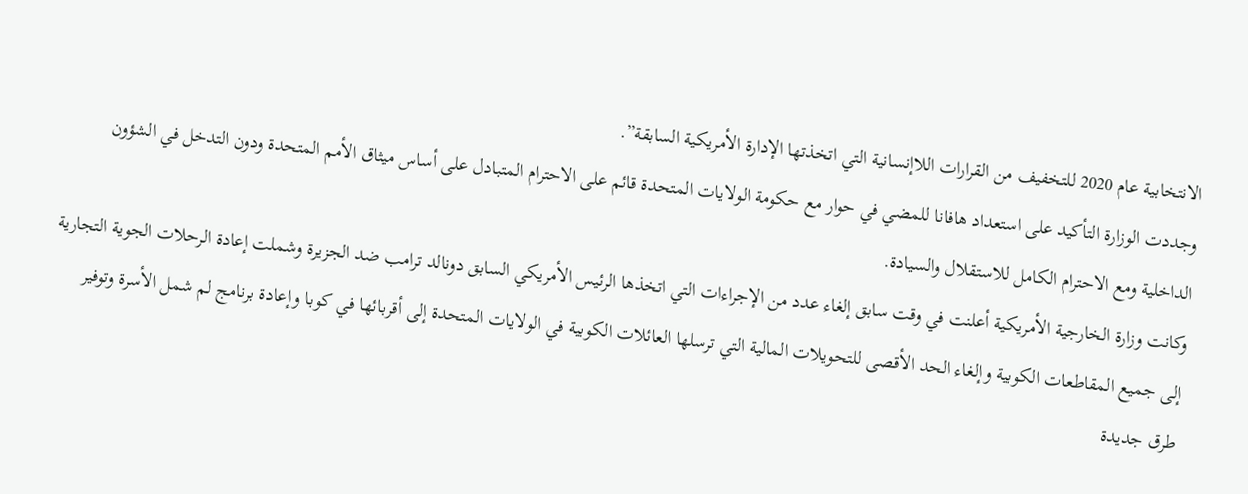الانتخابية عام 2020 للتخفيف من القرارات اللاإنسانية التي اتخذتها الإدارة الأمريكية السابقة”.
وجددت الوزارة التأكيد على استعداد هافانا للمضي في حوار مع حكومة الولايات المتحدة قائم على الاحترام المتبادل على أساس ميثاق الأمم المتحدة ودون التدخل في الشؤون الداخلية ومع الاحترام الكامل للاستقلال والسيادة.
وكانت وزارة الخارجية الأمريكية أعلنت في وقت سابق إلغاء عدد من الإجراءات التي اتخذها الرئيس الأمريكي السابق دونالد ترامب ضد الجزيرة وشملت إعادة الرحلات الجوية التجارية إلى جميع المقاطعات الكوبية وإلغاء الحد الأقصى للتحويلات المالية التي ترسلها العائلات الكوبية في الولايات المتحدة إلى أقربائها في كوبا وإعادة برنامج لم شمل الأسرة وتوفير طرق جديدة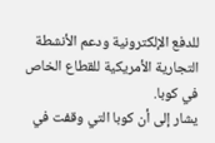للدفع الإلكترونية ودعم الأنشطة التجارية الأمريكية للقطاع الخاص في كوبا.
يشار إلى أن كوبا التي وقفت في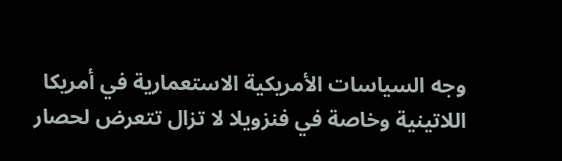وجه السياسات الأمريكية الاستعمارية في أمريكا اللاتينية وخاصة في فنزويلا لا تزال تتعرض لحصار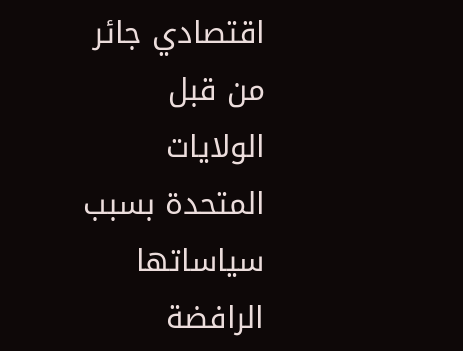اقتصادي جائر من قبل الولايات المتحدة بسبب سياساتها الرافضة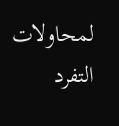لمحاولات التفرد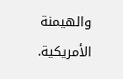والهيمنة الأمريكية.